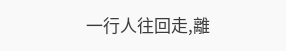一行人往回走,離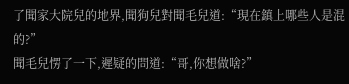了聞家大院兒的地界,聞狗兒對聞毛兒道:“現在鎮上哪些人是混的?”
聞毛兒愣了一下,遲疑的問道:“哥,你想做啥?”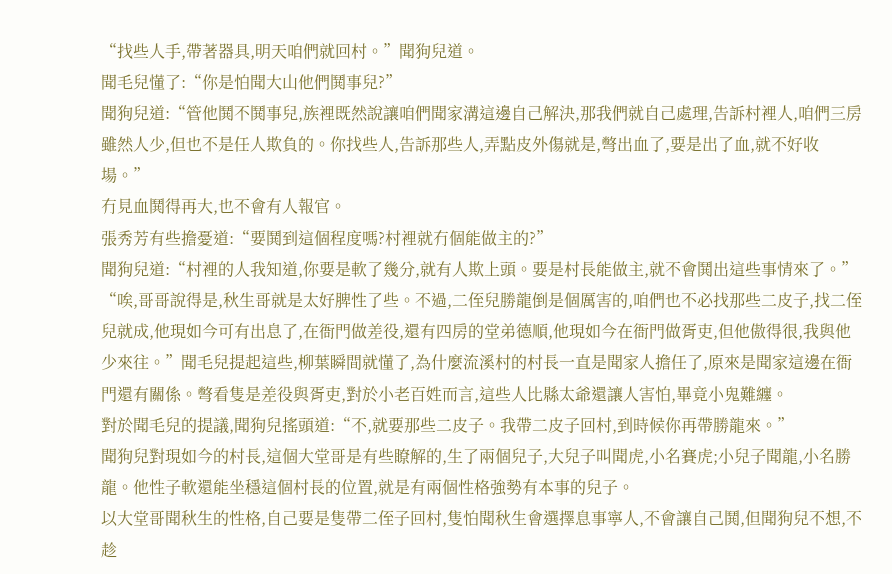“找些人手,帶著器具,明天咱們就回村。”聞狗兒道。
聞毛兒懂了:“你是怕聞大山他們鬨事兒?”
聞狗兒道:“管他鬨不鬨事兒,族裡既然說讓咱們聞家溝這邊自己解決,那我們就自己處理,告訴村裡人,咱們三房雖然人少,但也不是任人欺負的。你找些人,告訴那些人,弄點皮外傷就是,彆出血了,要是出了血,就不好收場。”
冇見血鬨得再大,也不會有人報官。
張秀芳有些擔憂道:“要鬨到這個程度嗎?村裡就冇個能做主的?”
聞狗兒道:“村裡的人我知道,你要是軟了幾分,就有人欺上頭。要是村長能做主,就不會鬨出這些事情來了。”
“唉,哥哥說得是,秋生哥就是太好脾性了些。不過,二侄兒勝龍倒是個厲害的,咱們也不必找那些二皮子,找二侄兒就成,他現如今可有出息了,在衙門做差役,還有四房的堂弟德順,他現如今在衙門做胥吏,但他傲得很,我與他少來往。”聞毛兒提起這些,柳葉瞬間就懂了,為什麼流溪村的村長一直是聞家人擔任了,原來是聞家這邊在衙門還有關係。彆看隻是差役與胥吏,對於小老百姓而言,這些人比縣太爺還讓人害怕,畢竟小鬼難纏。
對於聞毛兒的提議,聞狗兒搖頭道:“不,就要那些二皮子。我帶二皮子回村,到時候你再帶勝龍來。”
聞狗兒對現如今的村長,這個大堂哥是有些瞭解的,生了兩個兒子,大兒子叫聞虎,小名賽虎;小兒子聞龍,小名勝龍。他性子軟還能坐穩這個村長的位置,就是有兩個性格強勢有本事的兒子。
以大堂哥聞秋生的性格,自己要是隻帶二侄子回村,隻怕聞秋生會選擇息事寧人,不會讓自己鬨,但聞狗兒不想,不趁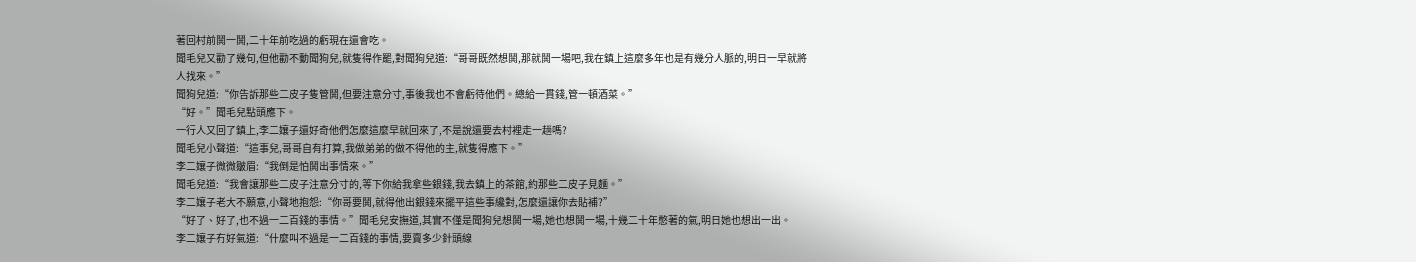著回村前鬨一鬨,二十年前吃過的虧現在還會吃。
聞毛兒又勸了幾句,但他勸不動聞狗兒,就隻得作罷,對聞狗兒道:“哥哥既然想鬨,那就鬨一場吧,我在鎮上這麼多年也是有幾分人脈的,明日一早就將人找來。”
聞狗兒道:“你告訴那些二皮子隻管鬨,但要注意分寸,事後我也不會虧待他們。總給一貫錢,管一頓酒菜。”
“好。”聞毛兒點頭應下。
一行人又回了鎮上,李二孃子還好奇他們怎麼這麼早就回來了,不是說還要去村裡走一趟嗎?
聞毛兒小聲道:“這事兒,哥哥自有打算,我做弟弟的做不得他的主,就隻得應下。”
李二孃子微微皺眉:“我倒是怕鬨出事情來。”
聞毛兒道:“我會讓那些二皮子注意分寸的,等下你給我拿些銀錢,我去鎮上的茶館,約那些二皮子見麵。”
李二孃子老大不願意,小聲地抱怨:“你哥要鬨,就得他出銀錢來擺平這些事纔對,怎麼還讓你去貼補?”
“好了、好了,也不過一二百錢的事情。”聞毛兒安撫道,其實不僅是聞狗兒想鬨一場,她也想鬨一場,十幾二十年憋著的氣,明日她也想出一出。
李二孃子冇好氣道:“什麼叫不過是一二百錢的事情,要賣多少針頭線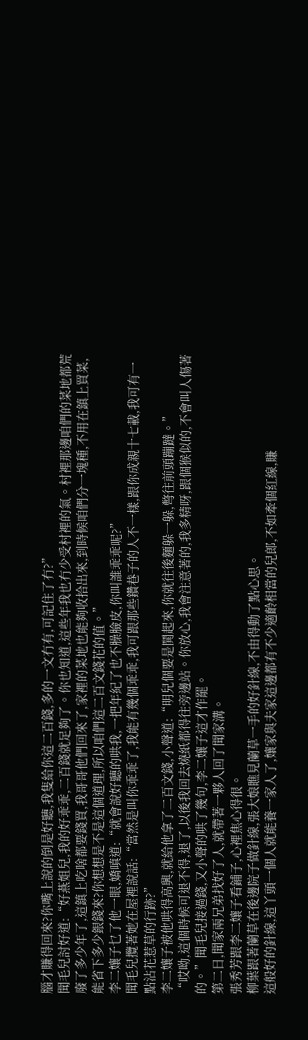腦才賺得回來?你嘴上說的倒是好聽,我隻給你這二百錢,多的一文冇有,可記住了冇?”
聞毛兒討好道:“好燕姐兒,我的好乖乖,二百錢就足夠了。你也知道,這些年我也冇少受村裡的氣。村裡那邊咱們的菜地都荒廢了多少年了,這鎮上吃啥都要錢買,我哥哥他們回來了,家裡的菜地也能夠收拾出來,到時候咱們分一塊種,不用在鎮上買菜,能省下多少銀錢來?你想想是不是這個道理,所以咱們這二百文錢花的值。”
李二孃子乜了他一眼,嬌嗔道:“就會說好聽的哄我,一把年紀了也不臊臉皮,你叫誰乖乖呢?”
聞毛兒攬著她在屋裡說話:“當然是叫你乖乖了,我能有幾個乖乖,我可跟那些鑽巷子的人不一樣,跟你成親十七載,我可有一點沾花惹草的行跡?”
李二孃子被他哄得高興,就給他拿了二百文錢,小聲道:“明兒個要是鬨起來,你就往後麵躲一躲,彆往前頭蹦躂。”
“哎呦,這個時候可退不得,退了,以後我回去燒紙都得往旁邊站。你放心,我會注意著的,我多精呀,跟個猴似的,不會叫人傷著的。”聞毛兒接過錢,又小聲的哄了幾句,李二孃子這才作罷。
第二日,聞家兩兄弟找好了人,就帶著一夥人回了聞家溝。
張秀芳跟李二孃子看鋪子,心裡焦心得很。
柳葉跟著蘭草在後邊院子做針線,張大娘瞧見蘭草一手的好針線,不由得動了點心思。
這般好的針線,這丫頭一個人就能養一家人了,孃家與夫家這邊都有不少適齡相當的兒郎,不如牽個紅線,賺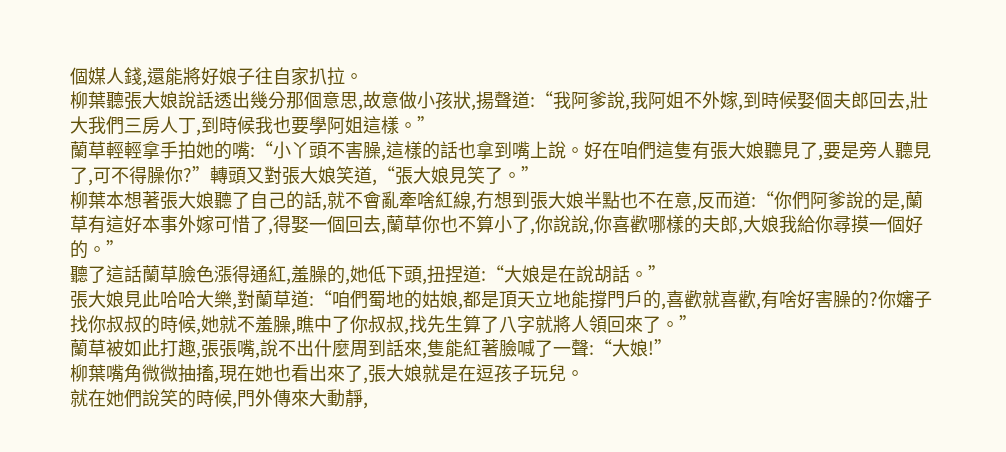個媒人錢,還能將好娘子往自家扒拉。
柳葉聽張大娘說話透出幾分那個意思,故意做小孩狀,揚聲道:“我阿爹說,我阿姐不外嫁,到時候娶個夫郎回去,壯大我們三房人丁,到時候我也要學阿姐這樣。”
蘭草輕輕拿手拍她的嘴:“小丫頭不害臊,這樣的話也拿到嘴上說。好在咱們這隻有張大娘聽見了,要是旁人聽見了,可不得臊你?”轉頭又對張大娘笑道,“張大娘見笑了。”
柳葉本想著張大娘聽了自己的話,就不會亂牽啥紅線,冇想到張大娘半點也不在意,反而道:“你們阿爹說的是,蘭草有這好本事外嫁可惜了,得娶一個回去,蘭草你也不算小了,你說說,你喜歡哪樣的夫郎,大娘我給你尋摸一個好的。”
聽了這話蘭草臉色漲得通紅,羞臊的,她低下頭,扭捏道:“大娘是在說胡話。”
張大娘見此哈哈大樂,對蘭草道:“咱們蜀地的姑娘,都是頂天立地能撐門戶的,喜歡就喜歡,有啥好害臊的?你嬸子找你叔叔的時候,她就不羞臊,瞧中了你叔叔,找先生算了八字就將人領回來了。”
蘭草被如此打趣,張張嘴,說不出什麼周到話來,隻能紅著臉喊了一聲:“大娘!”
柳葉嘴角微微抽搐,現在她也看出來了,張大娘就是在逗孩子玩兒。
就在她們說笑的時候,門外傳來大動靜,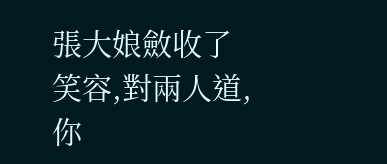張大娘斂收了笑容,對兩人道,你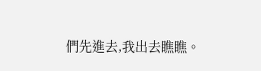們先進去,我出去瞧瞧。